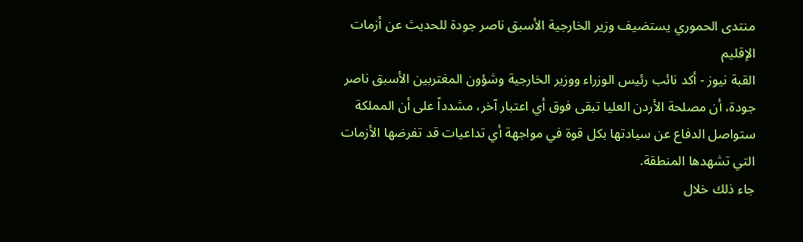منتدى الحموري يستضيف وزير الخارجية الأسبق ناصر جودة للحديث عن أزمات الإقليم
القبة نيوز - أكد نائب رئيس الوزراء ووزير الخارجية وشؤون المغتربين الأسبق ناصر جودة، أن مصلحة الأردن العليا تبقى فوق أي اعتبار آخر، مشدداً على أن المملكة ستواصل الدفاع عن سيادتها بكل قوة في مواجهة أي تداعيات قد تفرضها الأزمات التي تشهدها المنطقة.
جاء ذلك خلال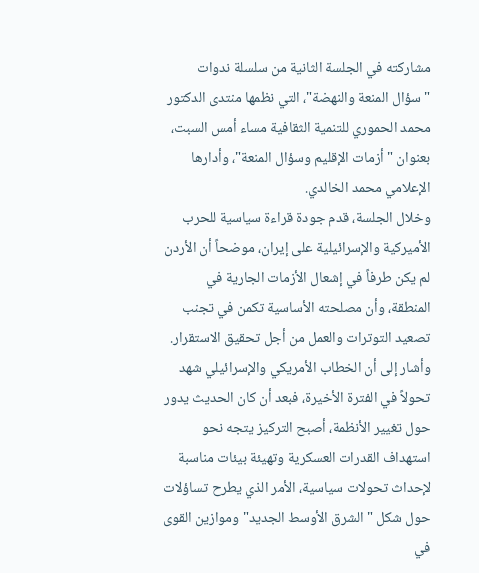مشاركته في الجلسة الثانية من سلسلة ندوات "سؤال المنعة والنهضة"، التي نظمها منتدى الدكتور محمد الحموري للتنمية الثقافية مساء أمس السبت، بعنوان "أزمات الإقليم وسؤال المنعة"، وأدارها الإعلامي محمد الخالدي.
وخلال الجلسة، قدم جودة قراءة سياسية للحرب الأميركية والإسرائيلية على إيران، موضحاً أن الأردن لم يكن طرفاً في إشعال الأزمات الجارية في المنطقة، وأن مصلحته الأساسية تكمن في تجنب تصعيد التوترات والعمل من أجل تحقيق الاستقرار.
وأشار إلى أن الخطاب الأمريكي والإسرائيلي شهد تحولاً في الفترة الأخيرة، فبعد أن كان الحديث يدور حول تغيير الأنظمة، أصبح التركيز يتجه نحو استهداف القدرات العسكرية وتهيئة بيئات مناسبة لإحداث تحولات سياسية، الأمر الذي يطرح تساؤلات حول شكل "الشرق الأوسط الجديد" وموازين القوى في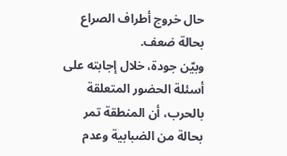حال خروج أطراف الصراع بحالة ضعف.
وبيّن جودة، خلال إجابته على أسئلة الحضور المتعلقة بالحرب، أن المنطقة تمر بحالة من الضبابية وعدم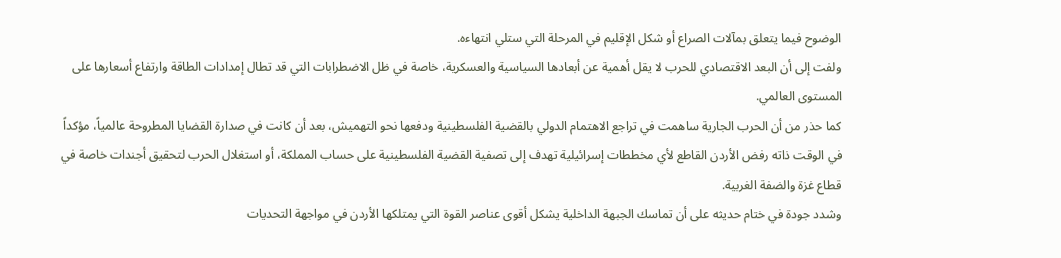الوضوح فيما يتعلق بمآلات الصراع أو شكل الإقليم في المرحلة التي ستلي انتهاءه.
ولفت إلى أن البعد الاقتصادي للحرب لا يقل أهمية عن أبعادها السياسية والعسكرية، خاصة في ظل الاضطرابات التي قد تطال إمدادات الطاقة وارتفاع أسعارها على المستوى العالمي.
كما حذر من أن الحرب الجارية ساهمت في تراجع الاهتمام الدولي بالقضية الفلسطينية ودفعها نحو التهميش، بعد أن كانت في صدارة القضايا المطروحة عالمياً، مؤكداً في الوقت ذاته رفض الأردن القاطع لأي مخططات إسرائيلية تهدف إلى تصفية القضية الفلسطينية على حساب المملكة، أو استغلال الحرب لتحقيق أجندات خاصة في قطاع غزة والضفة الغربية.
وشدد جودة في ختام حديثه على أن تماسك الجبهة الداخلية يشكل أقوى عناصر القوة التي يمتلكها الأردن في مواجهة التحديات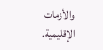والأزمات الإقليمية.